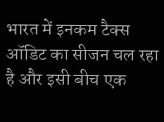भारत में इनकम टैक्स ऑडिट का सीजन चल रहा है और इसी बीच एक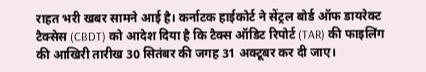राहत भरी खबर सामने आई है। कर्नाटक हाईकोर्ट ने सेंट्रल बोर्ड ऑफ डायरेक्ट टैक्सेस (CBDT) को आदेश दिया है कि टैक्स ऑडिट रिपोर्ट (TAR) की फाइलिंग की आखिरी तारीख 30 सितंबर की जगह 31 अक्टूबर कर दी जाए।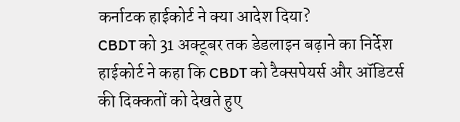कर्नाटक हाईकोर्ट ने क्या आदेश दिया?
CBDT को 31 अक्टूबर तक डेडलाइन बढ़ाने का निर्देश
हाईकोर्ट ने कहा कि CBDT को टैक्सपेयर्स और ऑडिटर्स की दिक्कतों को देखते हुए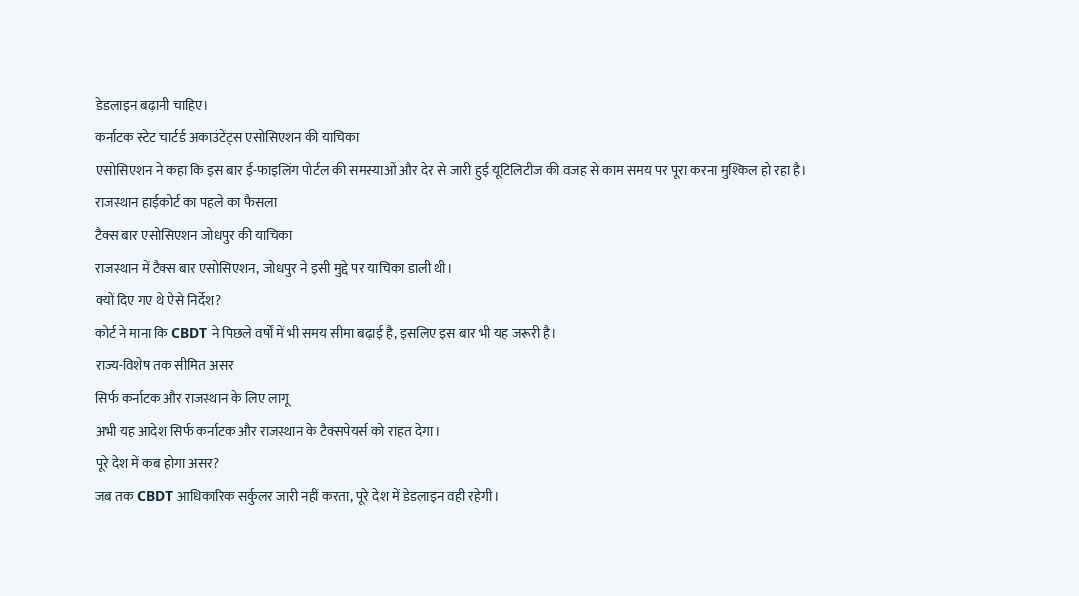डेडलाइन बढ़ानी चाहिए।
कर्नाटक स्टेट चार्टर्ड अकाउंटेंट्स एसोसिएशन की याचिका
एसोसिएशन ने कहा कि इस बार ई-फाइलिंग पोर्टल की समस्याओं और देर से जारी हुई यूटिलिटीज की वजह से काम समय पर पूरा करना मुश्किल हो रहा है।
राजस्थान हाईकोर्ट का पहले का फैसला
टैक्स बार एसोसिएशन जोधपुर की याचिका
राजस्थान में टैक्स बार एसोसिएशन, जोधपुर ने इसी मुद्दे पर याचिका डाली थी।
क्यों दिए गए थे ऐसे निर्देश?
कोर्ट ने माना कि CBDT ने पिछले वर्षों में भी समय सीमा बढ़ाई है, इसलिए इस बार भी यह जरूरी है।
राज्य-विशेष तक सीमित असर
सिर्फ कर्नाटक और राजस्थान के लिए लागू
अभी यह आदेश सिर्फ कर्नाटक और राजस्थान के टैक्सपेयर्स को राहत देगा।
पूरे देश में कब होगा असर?
जब तक CBDT आधिकारिक सर्कुलर जारी नहीं करता, पूरे देश में डेडलाइन वही रहेगी।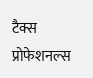टैक्स प्रोफेशनल्स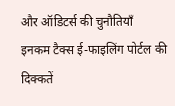और ऑडिटर्स की चुनौतियाँ
इनकम टैक्स ई-फाइलिंग पोर्टल की दिक्कतें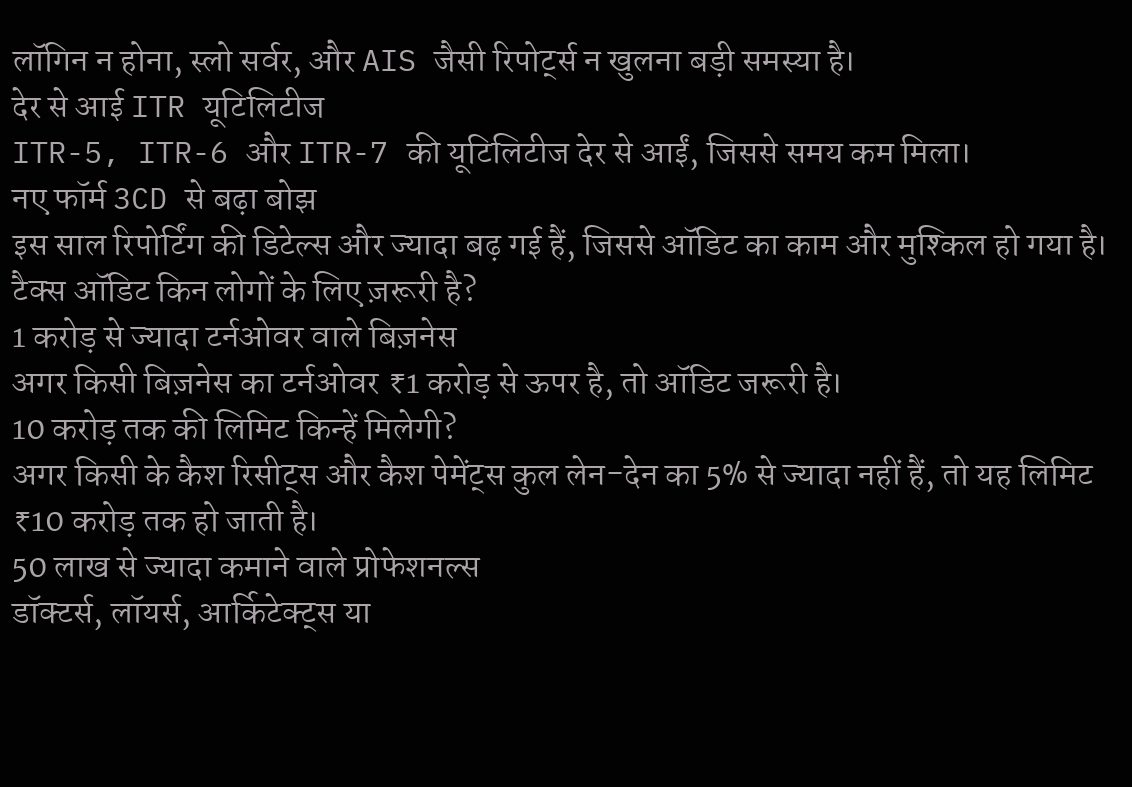लॉगिन न होना, स्लो सर्वर, और AIS जैसी रिपोर्ट्स न खुलना बड़ी समस्या है।
देर से आई ITR यूटिलिटीज
ITR-5, ITR-6 और ITR-7 की यूटिलिटीज देर से आईं, जिससे समय कम मिला।
नए फॉर्म 3CD से बढ़ा बोझ
इस साल रिपोर्टिंग की डिटेल्स और ज्यादा बढ़ गई हैं, जिससे ऑडिट का काम और मुश्किल हो गया है।
टैक्स ऑडिट किन लोगों के लिए ज़रूरी है?
1 करोड़ से ज्यादा टर्नओवर वाले बिज़नेस
अगर किसी बिज़नेस का टर्नओवर ₹1 करोड़ से ऊपर है, तो ऑडिट जरूरी है।
10 करोड़ तक की लिमिट किन्हें मिलेगी?
अगर किसी के कैश रिसीट्स और कैश पेमेंट्स कुल लेन-देन का 5% से ज्यादा नहीं हैं, तो यह लिमिट ₹10 करोड़ तक हो जाती है।
50 लाख से ज्यादा कमाने वाले प्रोफेशनल्स
डॉक्टर्स, लॉयर्स, आर्किटेक्ट्स या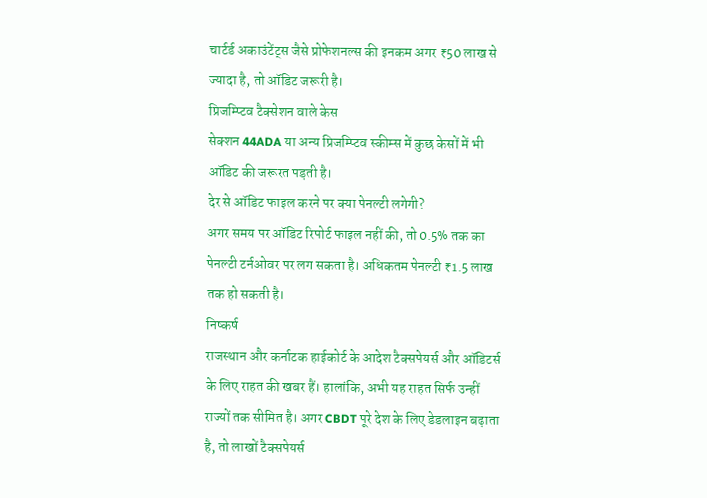चार्टर्ड अकाउंटेंट्स जैसे प्रोफेशनल्स की इनकम अगर ₹50 लाख से ज्यादा है, तो ऑडिट जरूरी है।
प्रिजम्प्टिव टैक्सेशन वाले केस
सेक्शन 44ADA या अन्य प्रिजम्प्टिव स्कीम्स में कुछ केसों में भी ऑडिट की जरूरत पड़ती है।
देर से ऑडिट फाइल करने पर क्या पेनल्टी लगेगी?
अगर समय पर ऑडिट रिपोर्ट फाइल नहीं की, तो 0.5% तक का पेनल्टी टर्नओवर पर लग सकता है। अधिकतम पेनल्टी ₹1.5 लाख तक हो सकती है।
निष्कर्ष
राजस्थान और कर्नाटक हाईकोर्ट के आदेश टैक्सपेयर्स और ऑडिटर्स के लिए राहत की खबर हैं। हालांकि, अभी यह राहत सिर्फ उन्हीं राज्यों तक सीमित है। अगर CBDT पूरे देश के लिए डेडलाइन बढ़ाता है, तो लाखों टैक्सपेयर्स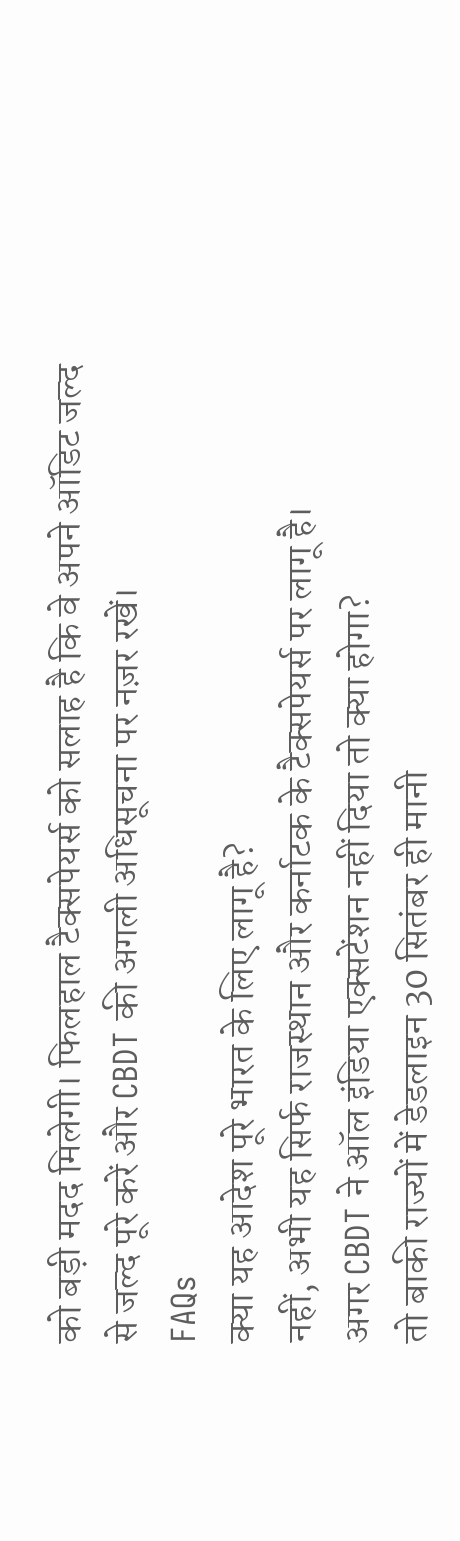को बड़ी मदद मिलेगी। फिलहाल टैक्सपेयर्स को सलाह है कि वे अपने ऑडिट जल्द से जल्द पूरे करें और CBDT की अगली अधिसूचना पर नज़र रखें।
FAQs
क्या यह आदेश पूरे भारत के लिए लागू है?
नहीं, अभी यह सिर्फ राजस्थान और कर्नाटक के टैक्सपेयर्स पर लागू है।
अगर CBDT ने ऑल इंडिया एक्सटेंशन नहीं दिया तो क्या होगा?
तो बाकी राज्यों में डेडलाइन 30 सितंबर ही मानी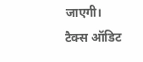जाएगी।
टैक्स ऑडिट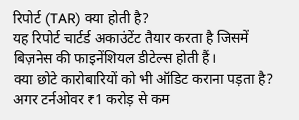रिपोर्ट (TAR) क्या होती है?
यह रिपोर्ट चार्टर्ड अकाउंटेंट तैयार करता है जिसमें बिज़नेस की फाइनेंशियल डीटेल्स होती हैं।
क्या छोटे कारोबारियों को भी ऑडिट कराना पड़ता है?
अगर टर्नओवर ₹1 करोड़ से कम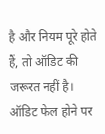है और नियम पूरे होते हैं, तो ऑडिट की जरूरत नहीं है।
ऑडिट फेल होने पर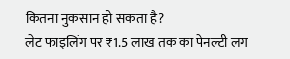कितना नुकसान हो सकता है?
लेट फाइलिंग पर ₹1.5 लाख तक का पेनल्टी लग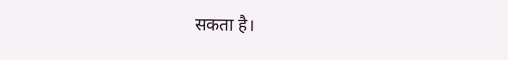सकता है।